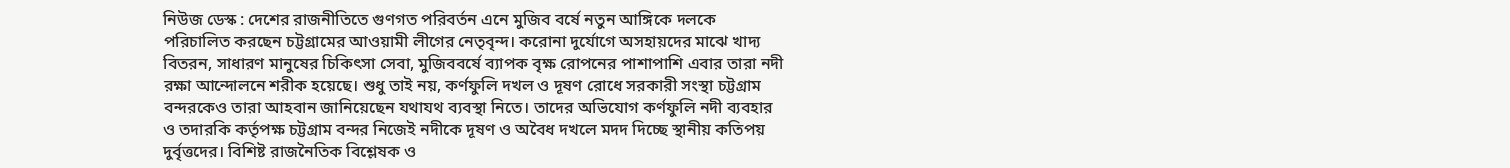নিউজ ডেস্ক : দেশের রাজনীতিতে গুণগত পরিবর্তন এনে মুজিব বর্ষে নতুন আঙ্গিকে দলকে পরিচালিত করছেন চট্টগ্রামের আওয়ামী লীগের নেতৃবৃন্দ। করোনা দুর্যোগে অসহায়দের মাঝে খাদ্য বিতরন, সাধারণ মানুষের চিকিৎসা সেবা, মুজিববর্ষে ব্যাপক বৃক্ষ রোপনের পাশাপাশি এবার তারা নদী রক্ষা আন্দোলনে শরীক হয়েছে। শুধু তাই নয়, কর্ণফুলি দখল ও দূষণ রোধে সরকারী সংস্থা চট্টগ্রাম বন্দরকেও তারা আহবান জানিয়েছেন যথাযথ ব্যবস্থা নিতে। তাদের অভিযোগ কর্ণফুলি নদী ব্যবহার ও তদারকি কর্তৃপক্ষ চট্টগ্রাম বন্দর নিজেই নদীকে দূষণ ও অবৈধ দখলে মদদ দিচ্ছে স্থানীয় কতিপয় দুর্বৃত্তদের। বিশিষ্ট রাজনৈতিক বিশ্লেষক ও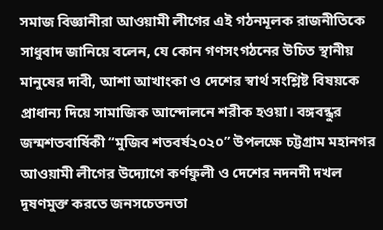সমাজ বিজ্ঞানীরা আওয়ামী লীগের এই গঠনমূলক রাজনীতিকে সাধুবাদ জানিয়ে বলেন, যে কোন গণসংগঠনের উচিত স্থানীয় মানুষের দাবী, আশা আখাংকা ও দেশের স্বার্থ সংশ্লিষ্ট বিষয়কে প্রাধান্য দিয়ে সামাজিক আন্দোলনে শরীক হওয়া। বঙ্গবন্ধুর জন্মশতবার্ষিকী “মুজিব শতবর্ষ২০২০” উপলক্ষে চট্টগ্রাম মহানগর আওয়ামী লীগের উদ্যোগে কর্ণফুলী ও দেশের নদনদী দখল দূষণমুক্ত করতে জনসচেতনতা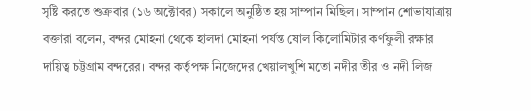সৃষ্টি করতে শুক্রবার (১৬ অক্টোবর) সকালে অনুষ্ঠিত হয় সাম্পান মিছিল। সাম্পান শোভাযাত্রায় বক্তারা বলেন, বন্দর মোহনা থেকে হালদা মোহনা পর্যন্ত ষোল কিলোমিটার কর্ণফুলী রক্ষার দায়িত্ব চট্টগ্রাম বন্দরের। বন্দর কর্তৃপক্ষ নিজেদের খেয়ালখুশি মতো নদীর তীর ও নদী লিজ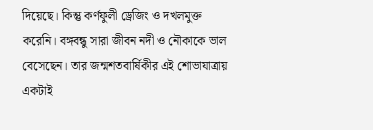দিয়েছে। কিন্তু কর্ণফুলী ড্রেজিং ও দখলমুক্ত করেনি। বঙ্গবন্ধু সারা জীবন নদী ও নৌকাকে ভাল বেসেছেন। তার জন্মশতবার্ষিকীর এই শোভাযাত্রায় একটাই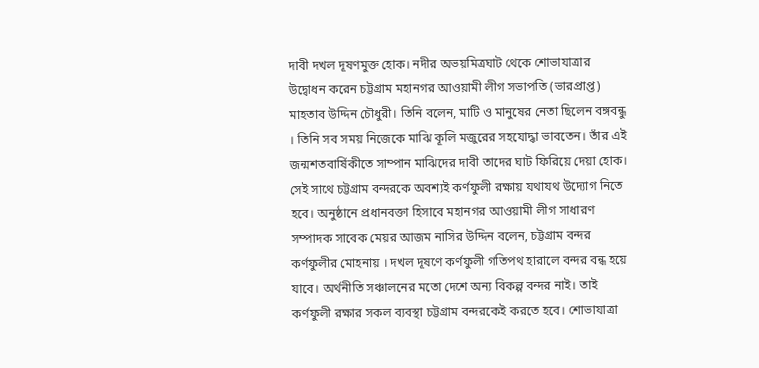দাবী দখল দূষণমুক্ত হোক। নদীর অভয়মিত্রঘাট থেকে শোভাযাত্রার উদ্বোধন করেন চট্টগ্রাম মহানগর আওয়ামী লীগ সভাপতি (ভারপ্রাপ্ত) মাহতাব উদ্দিন চৌধুরী। তিনি বলেন, মাটি ও মানুষের নেতা ছিলেন বঙ্গবন্ধু । তিনি সব সময় নিজেকে মাঝি কূলি মজুরের সহযোদ্ধা ভাবতেন। তাঁর এই জন্মশতবার্ষিকীতে সাম্পান মাঝিদের দাবী তাদের ঘাট ফিরিয়ে দেয়া হোক। সেই সাথে চট্টগ্রাম বন্দরকে অবশ্যই কর্ণফুলী রক্ষায় যথাযথ উদ্যোগ নিতে হবে। অনুষ্ঠানে প্রধানবক্তা হিসাবে মহানগর আওয়ামী লীগ সাধারণ সম্পাদক সাবেক মেয়র আজম নাসির উদ্দিন বলেন, চট্টগ্রাম বন্দর কর্ণফুলীর মোহনায় । দখল দূষণে কর্ণফুলী গতিপথ হারালে বন্দর বন্ধ হয়ে যাবে। অর্থনীতি সঞ্চালনের মতো দেশে অন্য বিকল্প বন্দর নাই। তাই কর্ণফুলী রক্ষার সকল ব্যবস্থা চট্টগ্রাম বন্দরকেই করতে হবে। শোভাযাত্রা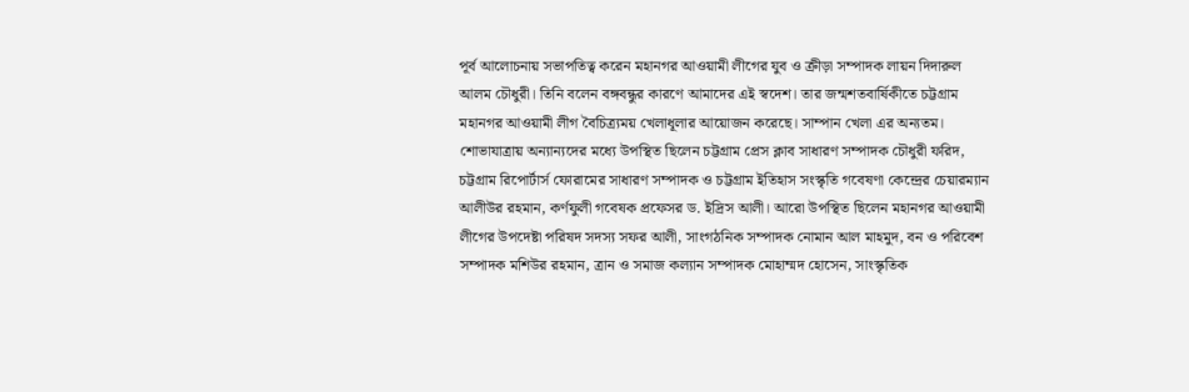পূর্ব আলোচনায় সভাপতিত্ব করেন মহানগর আওয়ামী লীগের যুব ও ক্রীড়া সম্পাদক লায়ন দিদারুল আলম চৌধুরী। তিনি বলেন বঙ্গবন্ধুর কারণে আমাদের এই স্বদেশ। তার জন্মশতবার্ষিকীতে চট্টগ্রাম মহানগর আওয়ামী লীগ বৈচিত্র্যময় খেলাধূলার আয়োজন করেছে। সাম্পান খেলা এর অন্যতম। শোভাযাত্রায় অন্যান্যদের মধ্যে উপস্থিত ছিলেন চট্টগ্রাম প্রেস ক্লাব সাধারণ সম্পাদক চৌধুরী ফরিদ, চট্টগ্রাম রিপোর্টার্স ফোরামের সাধারণ সম্পাদক ও চট্টগ্রাম ইতিহাস সংস্কৃতি গবেষণা কেন্দ্রের চেয়ারম্যান আলীউর রহমান, কর্ণফুলী গবেষক প্রফেসর ড. ইদ্রিস আলী। আরো উপস্থিত ছিলেন মহানগর আওয়ামী লীগের উপদেষ্টা পরিষদ সদস্য সফর আলী, সাংগঠনিক সম্পাদক নোমান আল মাহমুদ, বন ও পরিবেশ সম্পাদক মশিউর রহমান, ত্রান ও সমাজ কল্যান সম্পাদক মোহাম্মদ হোসেন, সাংস্কৃতিক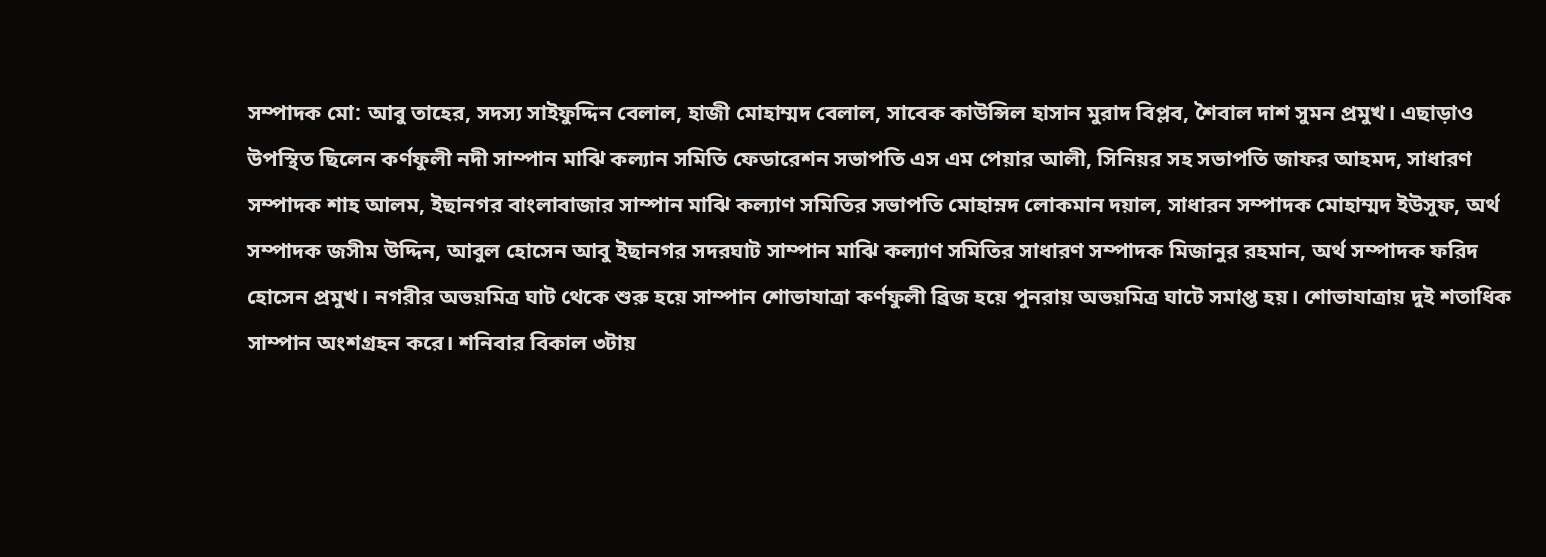সম্পাদক মো: আবু তাহের, সদস্য সাইফুদ্দিন বেলাল, হাজী মোহাম্মদ বেলাল, সাবেক কাউন্সিল হাসান মুরাদ বিপ্লব, শৈবাল দাশ সুমন প্রমুখ। এছাড়াও উপস্থিত ছিলেন কর্ণফুলী নদী সাম্পান মাঝি কল্যান সমিতি ফেডারেশন সভাপতি এস এম পেয়ার আলী, সিনিয়র সহ সভাপতি জাফর আহমদ, সাধারণ সম্পাদক শাহ আলম, ইছানগর বাংলাবাজার সাম্পান মাঝি কল্যাণ সমিতির সভাপতি মোহাম্নদ লোকমান দয়াল, সাধারন সম্পাদক মোহাম্মদ ইউসুফ, অর্থ সম্পাদক জসীম উদ্দিন, আবুল হোসেন আবু ইছানগর সদরঘাট সাম্পান মাঝি কল্যাণ সমিতির সাধারণ সম্পাদক মিজানুর রহমান, অর্থ সম্পাদক ফরিদ হোসেন প্রমুখ। নগরীর অভয়মিত্র ঘাট থেকে শুরু হয়ে সাম্পান শোভাযাত্রা কর্ণফুলী ব্রিজ হয়ে পুনরায় অভয়মিত্র ঘাটে সমাপ্ত হয়। শোভাযাত্রায় দুই শতাধিক সাম্পান অংশগ্রহন করে। শনিবার বিকাল ৩টায়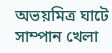অভয়মিত্র ঘাটে সাম্পান খেলা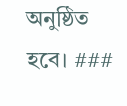অনুষ্ঠিত হবে। ###